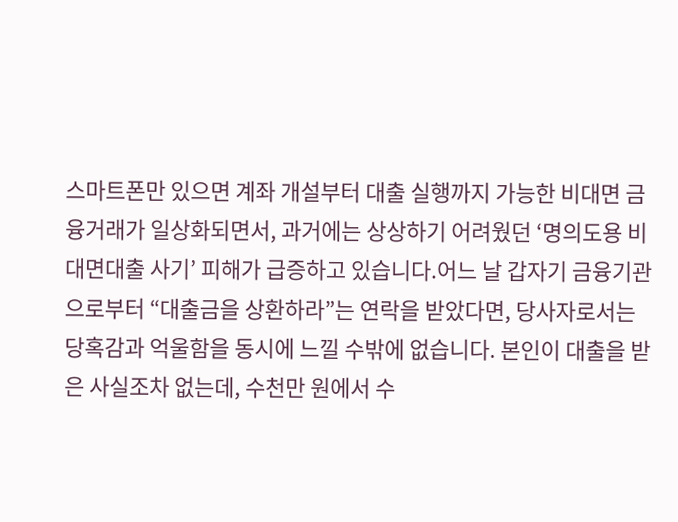스마트폰만 있으면 계좌 개설부터 대출 실행까지 가능한 비대면 금융거래가 일상화되면서, 과거에는 상상하기 어려웠던 ‘명의도용 비대면대출 사기’ 피해가 급증하고 있습니다.어느 날 갑자기 금융기관으로부터 “대출금을 상환하라”는 연락을 받았다면, 당사자로서는 당혹감과 억울함을 동시에 느낄 수밖에 없습니다. 본인이 대출을 받은 사실조차 없는데, 수천만 원에서 수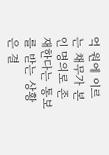억 원에 이르는 채무가 본인 명의로 존재한다는 통보를 받는 상황은 결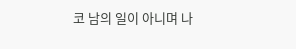코 남의 일이 아니며 나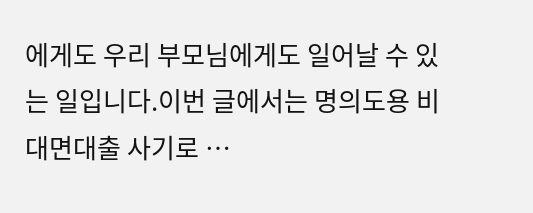에게도 우리 부모님에게도 일어날 수 있는 일입니다.이번 글에서는 명의도용 비대면대출 사기로 …